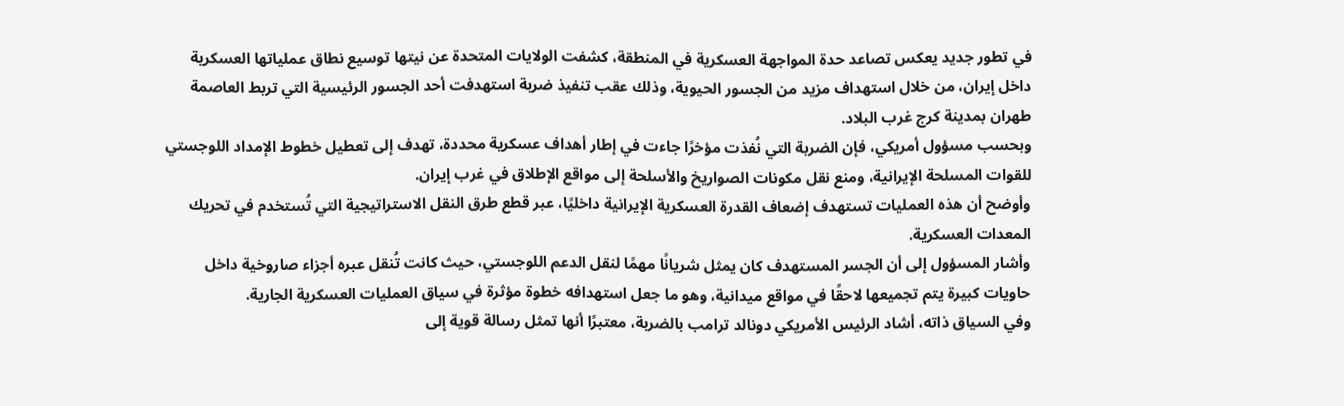في تطور جديد يعكس تصاعد حدة المواجهة العسكرية في المنطقة، كشفت الولايات المتحدة عن نيتها توسيع نطاق عملياتها العسكرية داخل إيران، من خلال استهداف مزيد من الجسور الحيوية، وذلك عقب تنفيذ ضربة استهدفت أحد الجسور الرئيسية التي تربط العاصمة طهران بمدينة كرج غرب البلاد.
وبحسب مسؤول أمريكي، فإن الضربة التي نُفذت مؤخرًا جاءت في إطار أهداف عسكرية محددة، تهدف إلى تعطيل خطوط الإمداد اللوجستي للقوات المسلحة الإيرانية، ومنع نقل مكونات الصواريخ والأسلحة إلى مواقع الإطلاق في غرب إيران.
وأوضح أن هذه العمليات تستهدف إضعاف القدرة العسكرية الإيرانية داخليًا، عبر قطع طرق النقل الاستراتيجية التي تُستخدم في تحريك المعدات العسكرية.
وأشار المسؤول إلى أن الجسر المستهدف كان يمثل شريانًا مهمًا لنقل الدعم اللوجستي، حيث كانت تُنقل عبره أجزاء صاروخية داخل حاويات كبيرة يتم تجميعها لاحقًا في مواقع ميدانية، وهو ما جعل استهدافه خطوة مؤثرة في سياق العمليات العسكرية الجارية.
وفي السياق ذاته، أشاد الرئيس الأمريكي دونالد ترامب بالضربة، معتبرًا أنها تمثل رسالة قوية إلى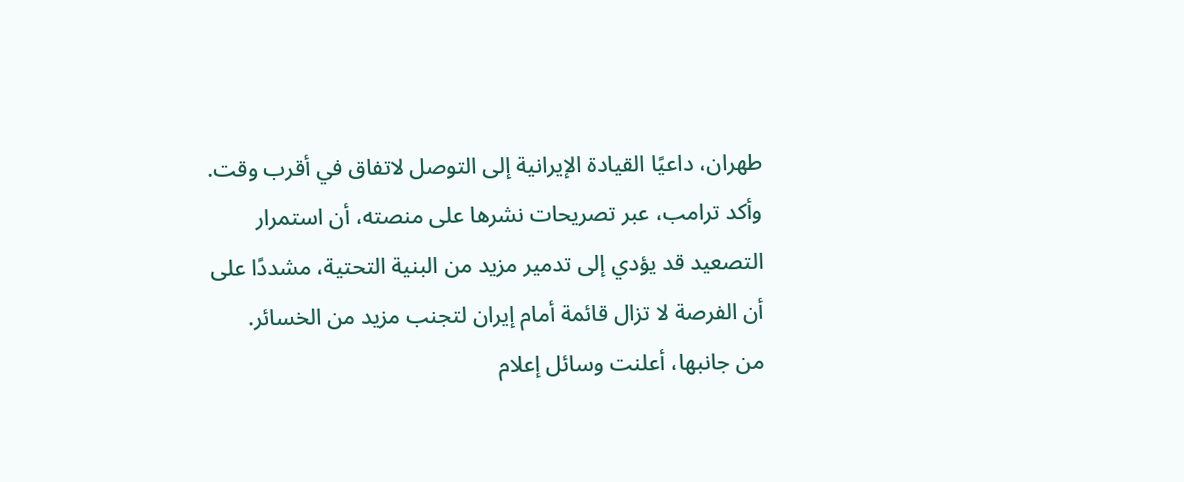طهران، داعيًا القيادة الإيرانية إلى التوصل لاتفاق في أقرب وقت.
وأكد ترامب، عبر تصريحات نشرها على منصته، أن استمرار التصعيد قد يؤدي إلى تدمير مزيد من البنية التحتية، مشددًا على أن الفرصة لا تزال قائمة أمام إيران لتجنب مزيد من الخسائر.
من جانبها، أعلنت وسائل إعلام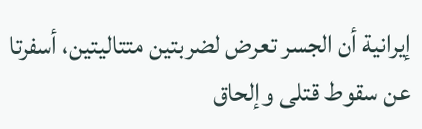إيرانية أن الجسر تعرض لضربتين متتاليتين، أسفرتا عن سقوط قتلى وإلحاق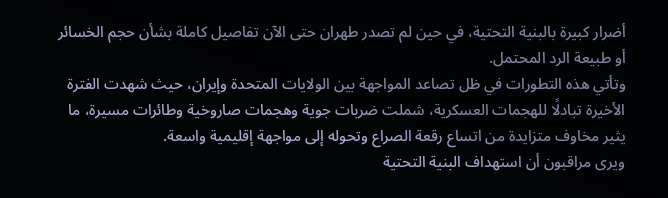أضرار كبيرة بالبنية التحتية، في حين لم تصدر طهران حتى الآن تفاصيل كاملة بشأن حجم الخسائر أو طبيعة الرد المحتمل.
وتأتي هذه التطورات في ظل تصاعد المواجهة بين الولايات المتحدة وإيران، حيث شهدت الفترة الأخيرة تبادلًا للهجمات العسكرية، شملت ضربات جوية وهجمات صاروخية وطائرات مسيرة، ما يثير مخاوف متزايدة من اتساع رقعة الصراع وتحوله إلى مواجهة إقليمية واسعة.
ويرى مراقبون أن استهداف البنية التحتية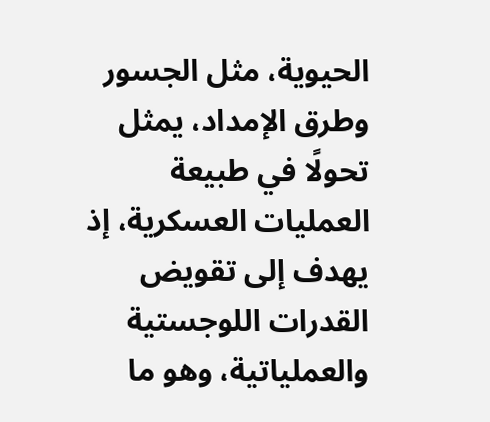الحيوية، مثل الجسور وطرق الإمداد، يمثل تحولًا في طبيعة العمليات العسكرية، إذ يهدف إلى تقويض القدرات اللوجستية والعملياتية، وهو ما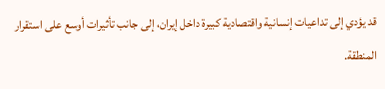قد يؤدي إلى تداعيات إنسانية واقتصادية كبيرة داخل إيران، إلى جانب تأثيرات أوسع على استقرار المنطقة.